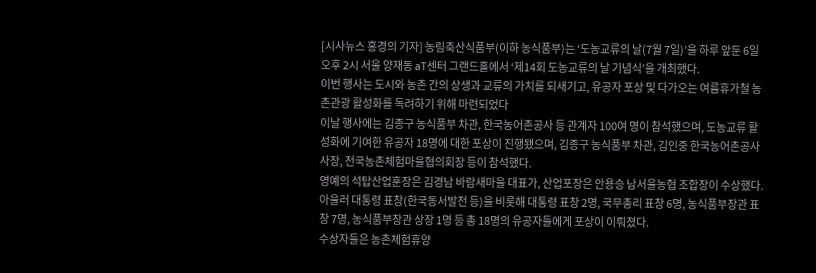[시사뉴스 홍경의 기자] 농림축산식품부(이하 농식품부)는 ‘도농교류의 날(7월 7일)’을 하루 앞둔 6일 오후 2시 서울 양재동 aT센터 그랜드홀에서 ‘제14회 도농교류의 날 기념식’을 개최했다.
이번 행사는 도시와 농촌 간의 상생과 교류의 가치를 되새기고, 유공자 포상 및 다가오는 여름휴가철 농촌관광 활성화를 독려하기 위해 마련되었다
이날 행사에는 김종구 농식품부 차관, 한국농어촌공사 등 관계자 100여 명이 참석했으며, 도농교류 활성화에 기여한 유공자 18명에 대한 포상이 진행됐으며, 김종구 농식품부 차관, 김인중 한국농어촌공사 사장, 전국농촌체험마을협의회장 등이 참석했다.
영예의 석탑산업훈장은 김경남 바람새마을 대표가, 산업포장은 안용승 남서울농협 조합장이 수상했다. 아울러 대통령 표창(한국동서발전 등)을 비롯해 대통령 표창 2명, 국무총리 표창 6명, 농식품부장관 표창 7명, 농식품부장관 상장 1명 등 총 18명의 유공자들에게 포상이 이뤄졌다.
수상자들은 농촌체험휴양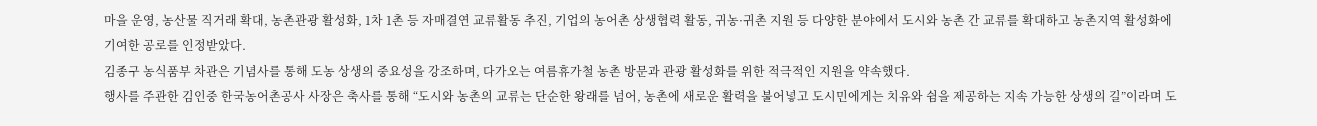마을 운영, 농산물 직거래 확대, 농촌관광 활성화, 1차 1촌 등 자매결연 교류활동 추진, 기업의 농어촌 상생협력 활동, 귀농·귀촌 지원 등 다양한 분야에서 도시와 농촌 간 교류를 확대하고 농촌지역 활성화에 기여한 공로를 인정받았다.
김종구 농식품부 차관은 기념사를 통해 도농 상생의 중요성을 강조하며, 다가오는 여름휴가철 농촌 방문과 관광 활성화를 위한 적극적인 지원을 약속했다.
행사를 주관한 김인중 한국농어촌공사 사장은 축사를 통해 “도시와 농촌의 교류는 단순한 왕래를 넘어, 농촌에 새로운 활력을 불어넣고 도시민에게는 치유와 쉼을 제공하는 지속 가능한 상생의 길”이라며 도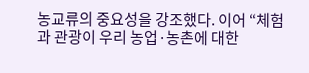농교류의 중요성을 강조했다. 이어 “체험과 관광이 우리 농업·농촌에 대한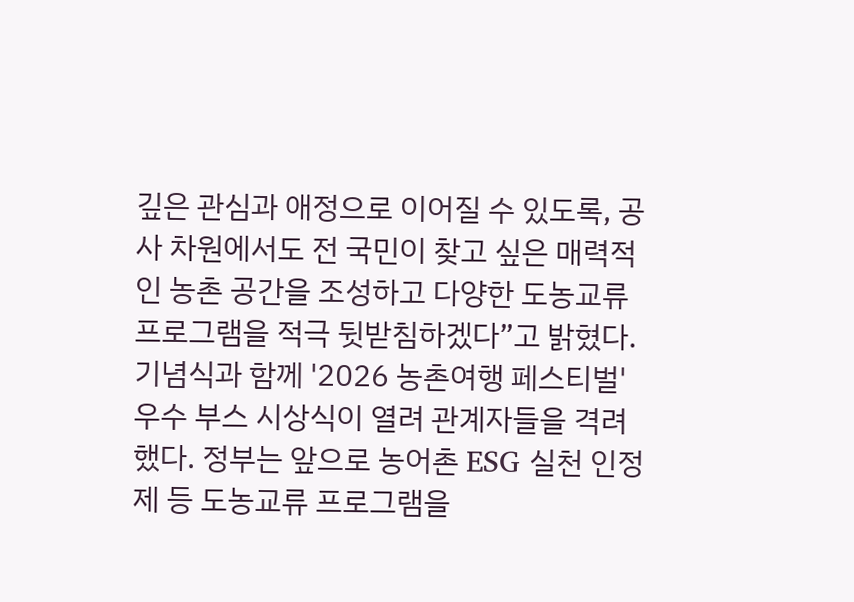깊은 관심과 애정으로 이어질 수 있도록, 공사 차원에서도 전 국민이 찾고 싶은 매력적인 농촌 공간을 조성하고 다양한 도농교류 프로그램을 적극 뒷받침하겠다”고 밝혔다.
기념식과 함께 '2026 농촌여행 페스티벌' 우수 부스 시상식이 열려 관계자들을 격려했다. 정부는 앞으로 농어촌 ESG 실천 인정제 등 도농교류 프로그램을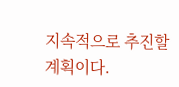지속적으로 추진할 계획이다.